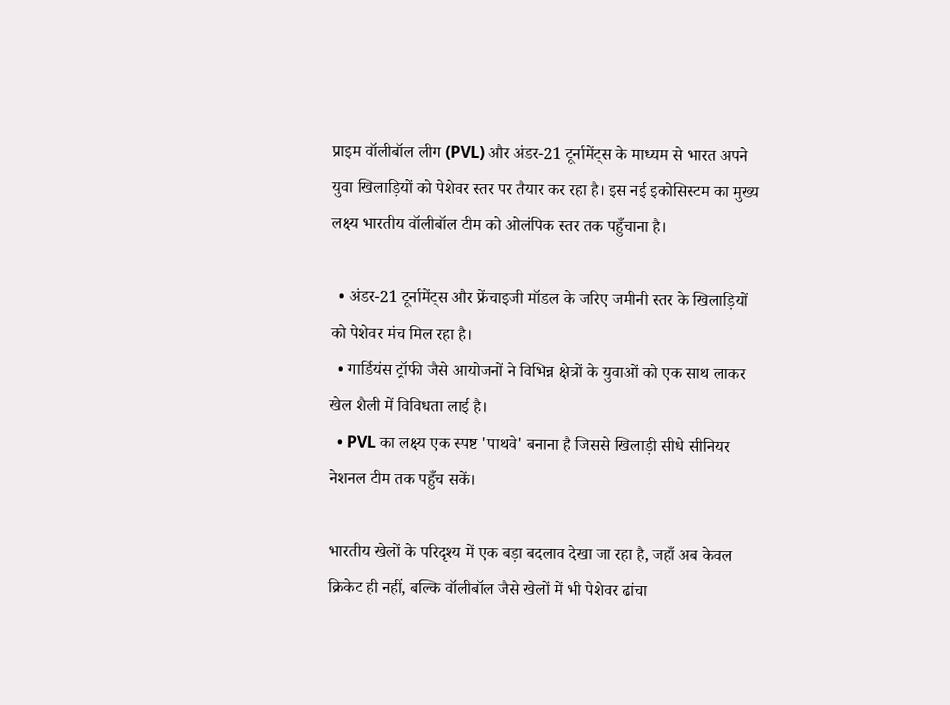प्राइम वॉलीबॉल लीग (PVL) और अंडर-21 टूर्नामेंट्स के माध्यम से भारत अपने युवा खिलाड़ियों को पेशेवर स्तर पर तैयार कर रहा है। इस नई इकोसिस्टम का मुख्य लक्ष्य भारतीय वॉलीबॉल टीम को ओलंपिक स्तर तक पहुँचाना है।

  • अंडर-21 टूर्नामेंट्स और फ्रेंचाइजी मॉडल के जरिए जमीनी स्तर के खिलाड़ियों को पेशेवर मंच मिल रहा है।
  • गार्डियंस ट्रॉफी जैसे आयोजनों ने विभिन्न क्षेत्रों के युवाओं को एक साथ लाकर खेल शैली में विविधता लाई है।
  • PVL का लक्ष्य एक स्पष्ट 'पाथवे' बनाना है जिससे खिलाड़ी सीधे सीनियर नेशनल टीम तक पहुँच सकें।

भारतीय खेलों के परिदृश्य में एक बड़ा बदलाव देखा जा रहा है, जहाँ अब केवल क्रिकेट ही नहीं, बल्कि वॉलीबॉल जैसे खेलों में भी पेशेवर ढांचा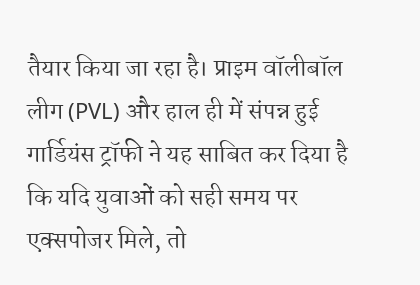तैयार किया जा रहा है। प्राइम वॉलीबॉल लीग (PVL) और हाल ही में संपन्न हुई गार्डियंस ट्रॉफी ने यह साबित कर दिया है कि यदि युवाओं को सही समय पर एक्सपोजर मिले, तो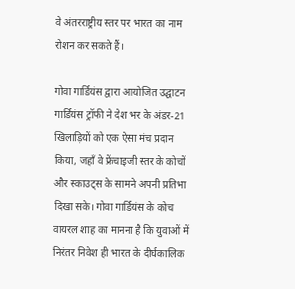वे अंतरराष्ट्रीय स्तर पर भारत का नाम रोशन कर सकते हैं।

गोवा गार्डियंस द्वारा आयोजित उद्घाटन गार्डियंस ट्रॉफी ने देश भर के अंडर-21 खिलाड़ियों को एक ऐसा मंच प्रदान किया, जहाँ वे फ्रेंचाइजी स्तर के कोचों और स्काउट्स के सामने अपनी प्रतिभा दिखा सके। गोवा गार्डियंस के कोच वायरल शाह का मानना है कि युवाओं में निरंतर निवेश ही भारत के दीर्घकालिक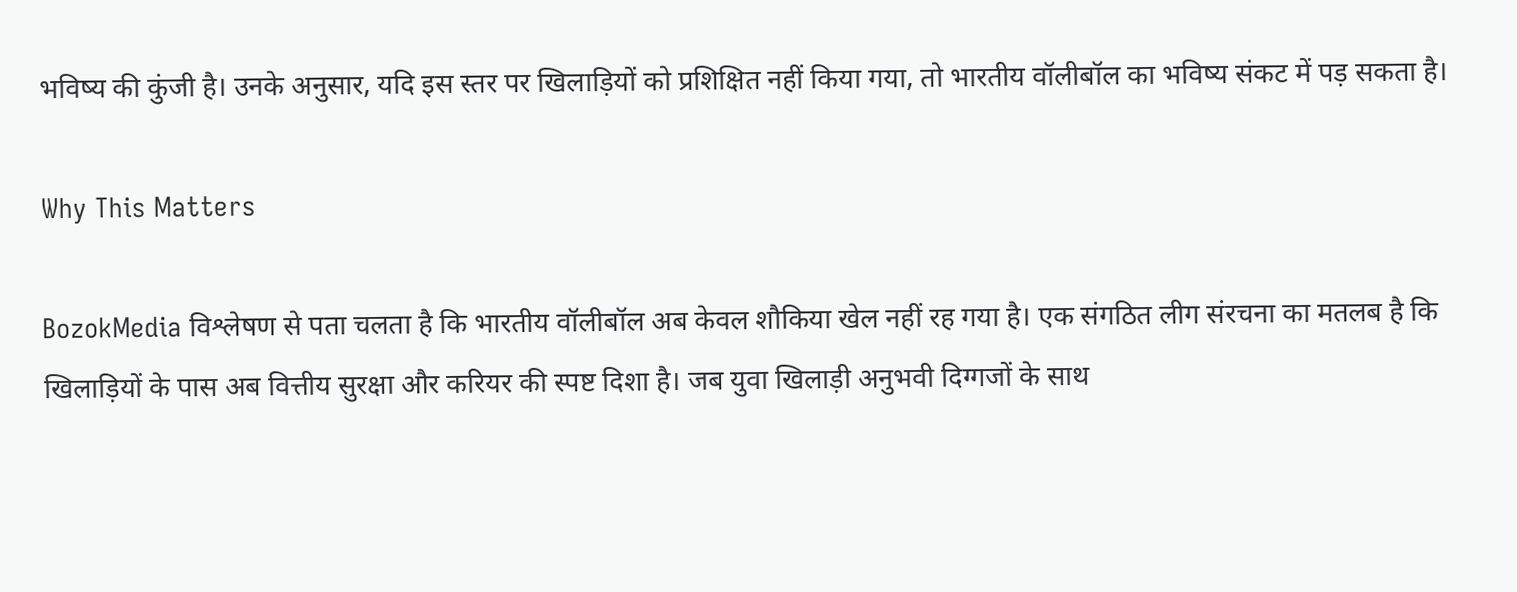भविष्य की कुंजी है। उनके अनुसार, यदि इस स्तर पर खिलाड़ियों को प्रशिक्षित नहीं किया गया, तो भारतीय वॉलीबॉल का भविष्य संकट में पड़ सकता है।

Why This Matters

BozokMedia विश्लेषण से पता चलता है कि भारतीय वॉलीबॉल अब केवल शौकिया खेल नहीं रह गया है। एक संगठित लीग संरचना का मतलब है कि खिलाड़ियों के पास अब वित्तीय सुरक्षा और करियर की स्पष्ट दिशा है। जब युवा खिलाड़ी अनुभवी दिग्गजों के साथ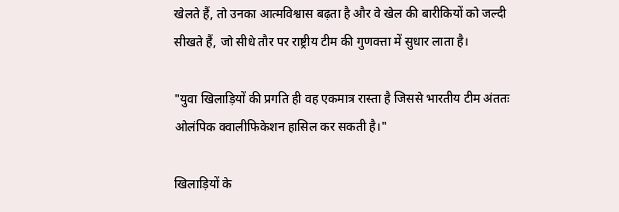खेलते हैं, तो उनका आत्मविश्वास बढ़ता है और वे खेल की बारीकियों को जल्दी सीखते हैं, जो सीधे तौर पर राष्ट्रीय टीम की गुणवत्ता में सुधार लाता है।

"युवा खिलाड़ियों की प्रगति ही वह एकमात्र रास्ता है जिससे भारतीय टीम अंततः ओलंपिक क्वालीफिकेशन हासिल कर सकती है।"

खिलाड़ियों के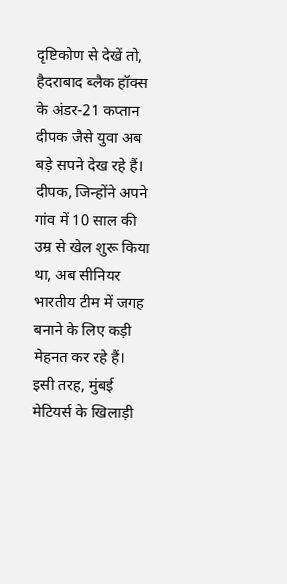दृष्टिकोण से देखें तो, हैदराबाद ब्लैक हॉक्स के अंडर-21 कप्तान दीपक जैसे युवा अब बड़े सपने देख रहे हैं। दीपक, जिन्होंने अपने गांव में 10 साल की उम्र से खेल शुरू किया था, अब सीनियर भारतीय टीम में जगह बनाने के लिए कड़ी मेहनत कर रहे हैं। इसी तरह, मुंबई मेटियर्स के खिलाड़ी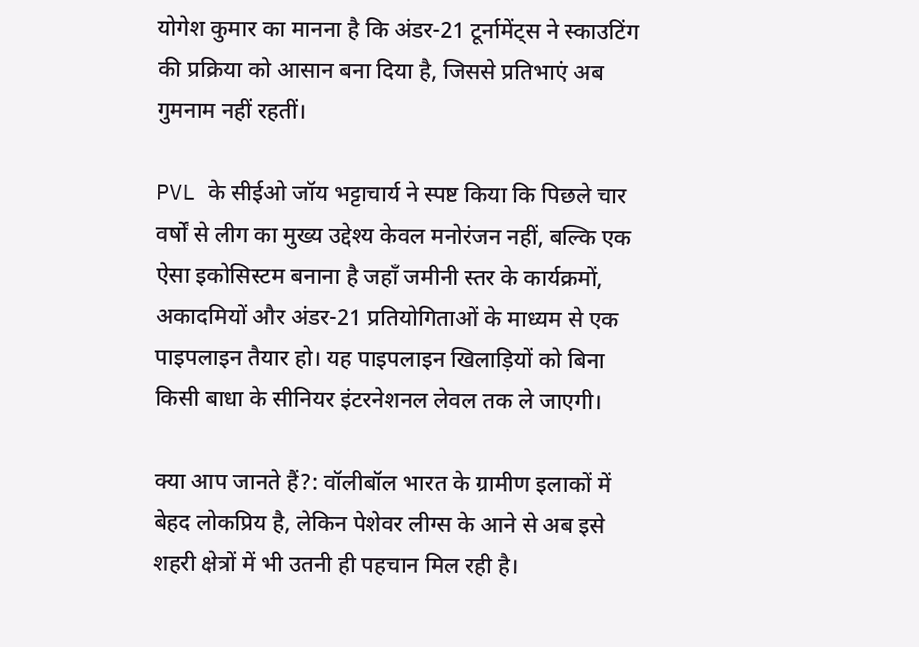योगेश कुमार का मानना है कि अंडर-21 टूर्नामेंट्स ने स्काउटिंग की प्रक्रिया को आसान बना दिया है, जिससे प्रतिभाएं अब गुमनाम नहीं रहतीं।

PVL के सीईओ जॉय भट्टाचार्य ने स्पष्ट किया कि पिछले चार वर्षों से लीग का मुख्य उद्देश्य केवल मनोरंजन नहीं, बल्कि एक ऐसा इकोसिस्टम बनाना है जहाँ जमीनी स्तर के कार्यक्रमों, अकादमियों और अंडर-21 प्रतियोगिताओं के माध्यम से एक पाइपलाइन तैयार हो। यह पाइपलाइन खिलाड़ियों को बिना किसी बाधा के सीनियर इंटरनेशनल लेवल तक ले जाएगी।

क्या आप जानते हैं?: वॉलीबॉल भारत के ग्रामीण इलाकों में बेहद लोकप्रिय है, लेकिन पेशेवर लीग्स के आने से अब इसे शहरी क्षेत्रों में भी उतनी ही पहचान मिल रही है।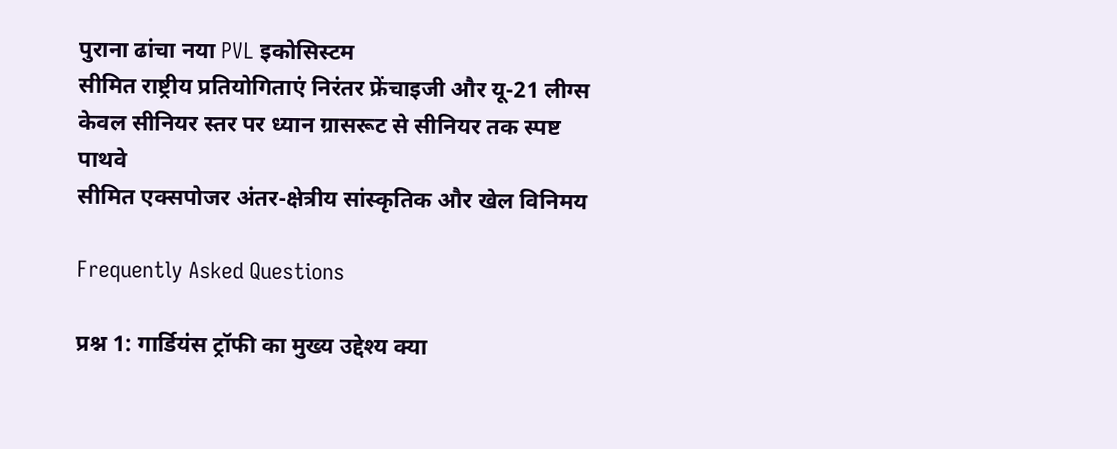पुराना ढांचा नया PVL इकोसिस्टम
सीमित राष्ट्रीय प्रतियोगिताएं निरंतर फ्रेंचाइजी और यू-21 लीग्स
केवल सीनियर स्तर पर ध्यान ग्रासरूट से सीनियर तक स्पष्ट पाथवे
सीमित एक्सपोजर अंतर-क्षेत्रीय सांस्कृतिक और खेल विनिमय

Frequently Asked Questions

प्रश्न 1: गार्डियंस ट्रॉफी का मुख्य उद्देश्य क्या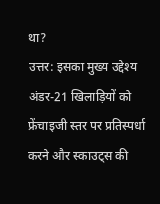था?
उत्तर: इसका मुख्य उद्देश्य अंडर-21 खिलाड़ियों को फ्रेंचाइजी स्तर पर प्रतिस्पर्धा करने और स्काउट्स की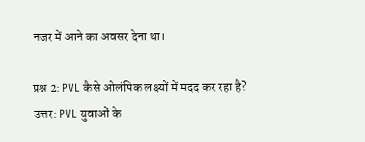नजर में आने का अवसर देना था।

प्रश्न 2: PVL कैसे ओलंपिक लक्ष्यों में मदद कर रहा है?
उत्तर: PVL युवाओं के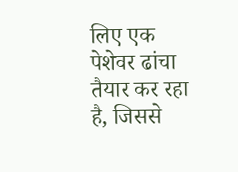लिए एक पेशेवर ढांचा तैयार कर रहा है, जिससे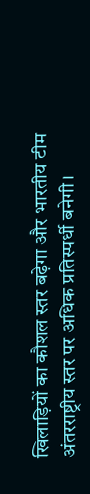खिलाड़ियों का कौशल स्तर बढ़ेगा और भारतीय टीम अंतरराष्ट्रीय स्तर पर अधिक प्रतिस्पर्धी बनेगी।